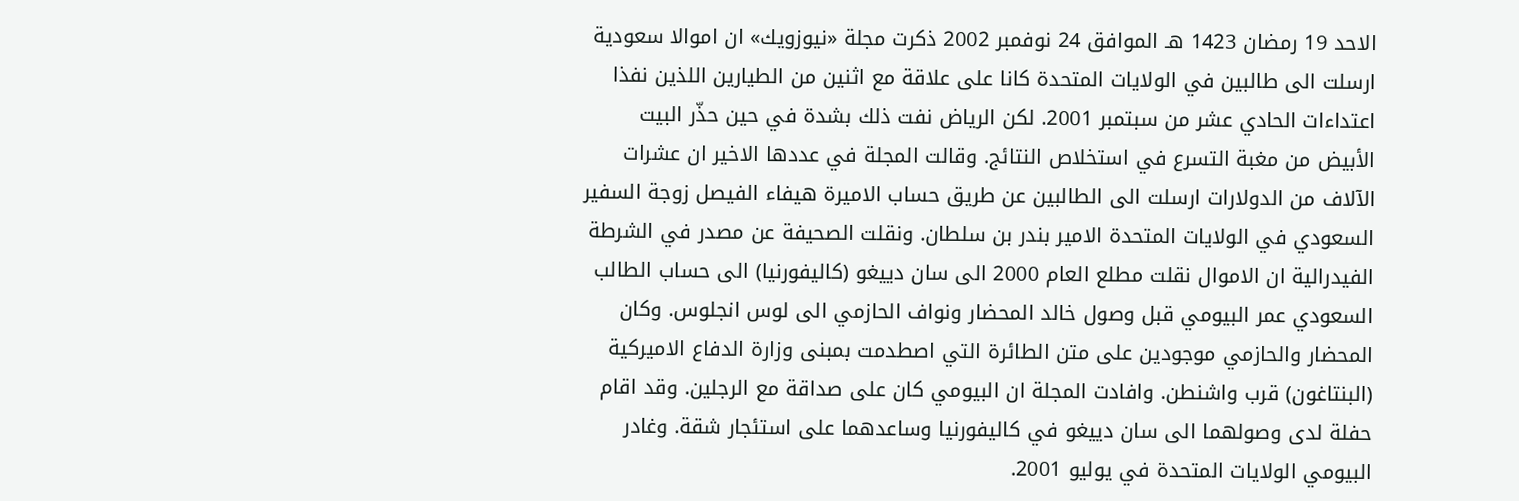الاحد 19 رمضان 1423 هـ الموافق 24 نوفمبر 2002 ذكرت مجلة «نيوزويك» ان اموالا سعودية ارسلت الى طالبين في الولايات المتحدة كانا على علاقة مع اثنين من الطيارين اللذين نفذا اعتداءات الحادي عشر من سبتمبر 2001. لكن الرياض نفت ذلك بشدة في حين حذّر البيت الأبيض من مغبة التسرع في استخلاص النتائج. وقالت المجلة في عددها الاخير ان عشرات الآلاف من الدولارات ارسلت الى الطالبين عن طريق حساب الاميرة هيفاء الفيصل زوجة السفير السعودي في الولايات المتحدة الامير بندر بن سلطان. ونقلت الصحيفة عن مصدر في الشرطة الفيدرالية ان الاموال نقلت مطلع العام 2000 الى سان دييغو (كاليفورنيا) الى حساب الطالب السعودي عمر البيومي قبل وصول خالد المحضار ونواف الحازمي الى لوس انجلوس. وكان المحضار والحازمي موجودين على متن الطائرة التي اصطدمت بمبنى وزارة الدفاع الاميركية (البنتاغون) قرب واشنطن. وافادت المجلة ان البيومي كان على صداقة مع الرجلين. وقد اقام حفلة لدى وصولهما الى سان دييغو في كاليفورنيا وساعدهما على استئجار شقة. وغادر البيومي الولايات المتحدة في يوليو 2001.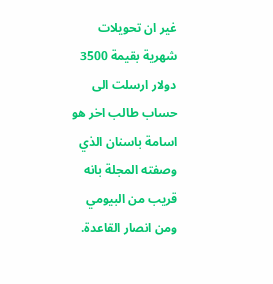غير ان تحويلات شهرية بقيمة 3500 دولار ارسلت الى حساب طالب اخر هو اسامة باسنان الذي وصفته المجلة بانه قريب من البيومي ومن انصار القاعدة.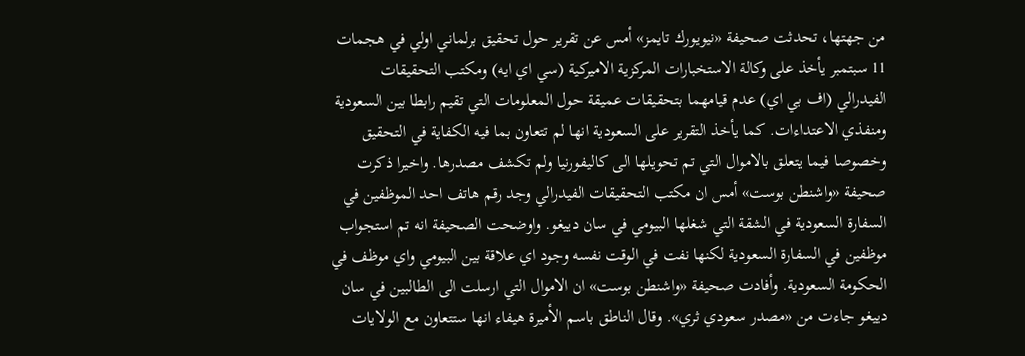من جهتها، تحدثت صحيفة «نيويورك تايمز» أمس عن تقرير حول تحقيق برلماني اولي في هجمات 11 سبتمبر يأخذ على وكالة الاستخبارات المركزية الاميركية (سي اي ايه) ومكتب التحقيقات الفيدرالي (اف بي اي) عدم قيامهما بتحقيقات عميقة حول المعلومات التي تقيم رابطا بين السعودية ومنفذي الاعتداءات. كما يأخذ التقرير على السعودية انها لم تتعاون بما فيه الكفاية في التحقيق وخصوصا فيما يتعلق بالاموال التي تم تحويلها الى كاليفورنيا ولم تكشف مصدرها. واخيرا ذكرت صحيفة «واشنطن بوست» أمس ان مكتب التحقيقات الفيدرالي وجد رقم هاتف احد الموظفين في السفارة السعودية في الشقة التي شغلها البيومي في سان دييغو. واوضحت الصحيفة انه تم استجواب موظفين في السفارة السعودية لكنها نفت في الوقت نفسه وجود اي علاقة بين البيومي واي موظف في الحكومة السعودية. وأفادت صحيفة «واشنطن بوست» ان الاموال التي ارسلت الى الطالبين في سان دييغو جاءت من «مصدر سعودي ثري». وقال الناطق باسم الأميرة هيفاء انها ستتعاون مع الولايات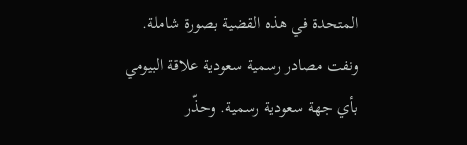المتحدة في هذه القضية بصورة شاملة. ونفت مصادر رسمية سعودية علاقة البيومي بأي جهة سعودية رسمية. وحذّر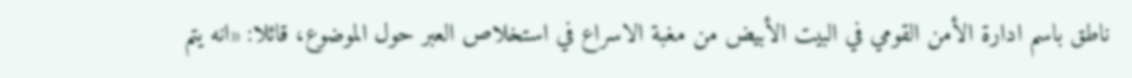ناطق باسم ادارة الأمن القومي في البيت الأبيض من مغبة الاسراع في استخلاص العبر حول الموضوع، قائلا: «انه يتم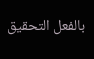بالفعل التحقيق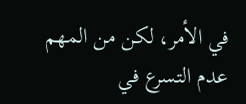في الأمر، لكن من المهم عدم التسرع في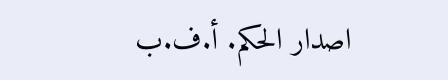اصدار الحكم. أ.ف.ب